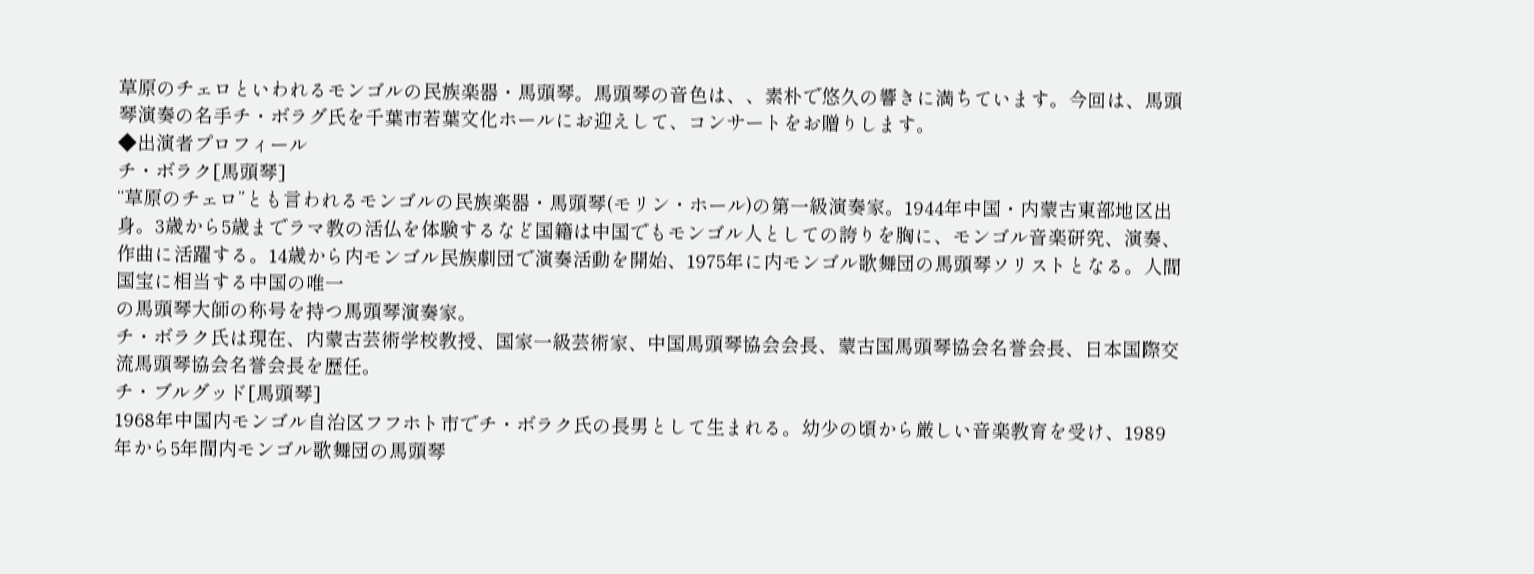草原のチェロといわれるモンゴルの民族楽器・馬頭琴。馬頭琴の音色は、、素朴で悠久の響きに満ちています。今回は、馬頭琴演奏の名手チ・ボラグ氏を千葉市若葉文化ホールにお迎えして、コンサートをお贈りします。
◆出演者プロフィール
チ・ボラク[馬頭琴]
“草原のチェロ”とも言われるモンゴルの民族楽器・馬頭琴(モリン・ホール)の第一級演奏家。1944年中国・内蒙古東部地区出身。3歳から5歳までラマ教の活仏を体験するなど国籍は中国でもモンゴル人としての誇りを胸に、モンゴル音楽研究、演奏、作曲に活躍する。14歳から内モンゴル民族劇団で演奏活動を開始、1975年に内モンゴル歌舞団の馬頭琴ソリストとなる。人間国宝に相当する中国の唯一
の馬頭琴大師の称号を持つ馬頭琴演奏家。
チ・ボラク氏は現在、内蒙古芸術学校教授、国家一級芸術家、中国馬頭琴協会会長、蒙古国馬頭琴協会名誉会長、日本国際交流馬頭琴協会名誉会長を歴任。
チ・ブルグッド[馬頭琴]
1968年中国内モンゴル自治区フフホト市でチ・ボラク氏の長男として生まれる。幼少の頃から厳しい音楽教育を受け、1989年から5年間内モンゴル歌舞団の馬頭琴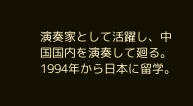演奏家として活躍し、中国国内を演奏して廻る。1994年から日本に留学。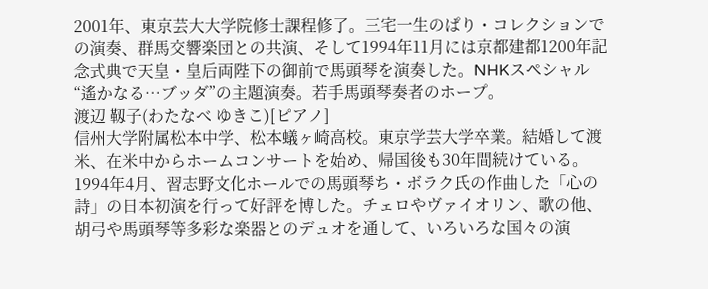2001年、東京芸大大学院修士課程修了。三宅一生のぱり・コレクションでの演奏、群馬交響楽団との共演、そして1994年11月には京都建都1200年記念式典で天皇・皇后両陛下の御前で馬頭琴を演奏した。NHKスペシャル“遙かなる…ブッダ”の主題演奏。若手馬頭琴奏者のホープ。
渡辺 靱子(わたなべ ゆきこ)[ピアノ]
信州大学附属松本中学、松本蟻ヶ崎高校。東京学芸大学卒業。結婚して渡米、在米中からホームコンサートを始め、帰国後も30年間続けている。
1994年4月、習志野文化ホールでの馬頭琴ち・ボラク氏の作曲した「心の詩」の日本初演を行って好評を博した。チェロやヴァイオリン、歌の他、胡弓や馬頭琴等多彩な楽器とのデュオを通して、いろいろな国々の演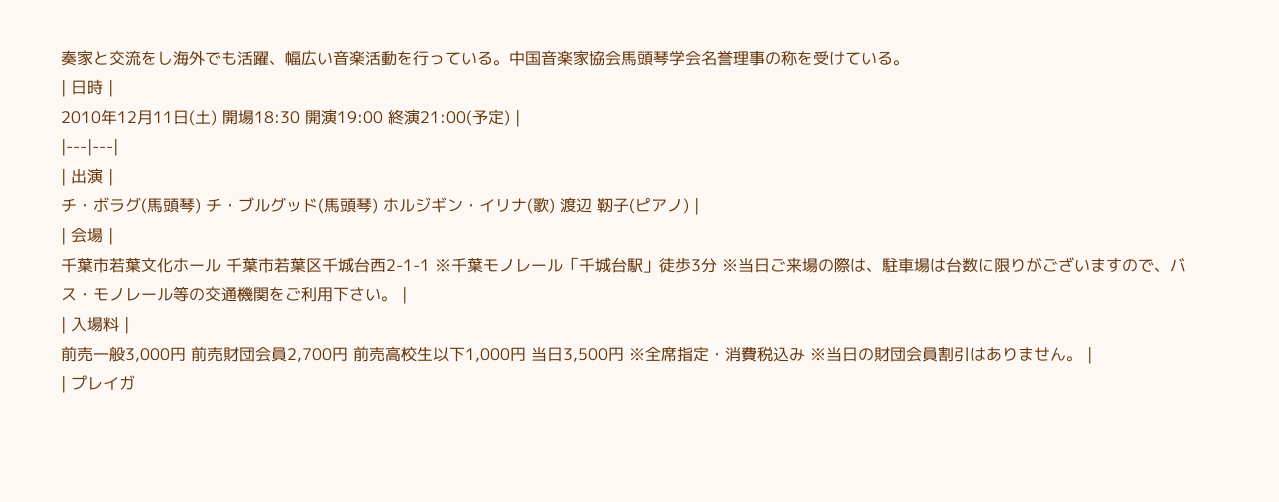奏家と交流をし海外でも活躍、幅広い音楽活動を行っている。中国音楽家協会馬頭琴学会名誉理事の称を受けている。
| 日時 |
2010年12月11日(土) 開場18:30 開演19:00 終演21:00(予定) |
|---|---|
| 出演 |
チ・ボラグ(馬頭琴) チ・ブルグッド(馬頭琴) ホルジギン・イリナ(歌) 渡辺 靭子(ピアノ) |
| 会場 |
千葉市若葉文化ホール 千葉市若葉区千城台西2-1-1 ※千葉モノレール「千城台駅」徒歩3分 ※当日ご来場の際は、駐車場は台数に限りがございますので、バス・モノレール等の交通機関をご利用下さい。 |
| 入場料 |
前売一般3,000円 前売財団会員2,700円 前売高校生以下1,000円 当日3,500円 ※全席指定・消費税込み ※当日の財団会員割引はありません。 |
| プレイガ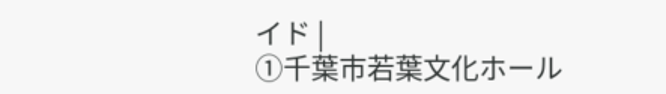イド |
①千葉市若葉文化ホール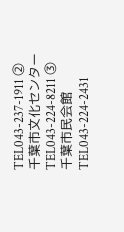TEL043-237-1911 ②千葉市文化センター TEL043-224-8211 ③千葉市民会館 TEL043-224-2431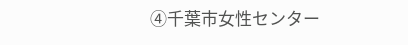④千葉市女性センター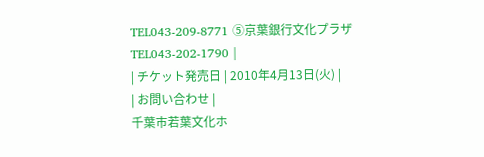TEL043-209-8771 ⑤京葉銀行文化プラザ TEL043-202-1790 |
| チケット発売日 | 2010年4月13日(火) |
| お問い合わせ |
千葉市若葉文化ホ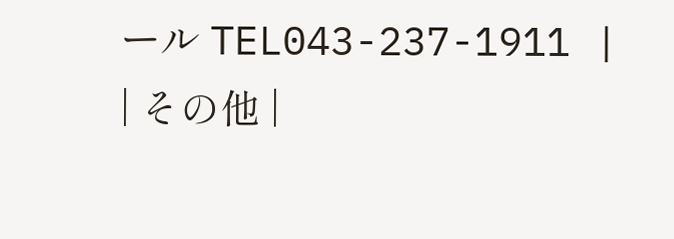ール TEL043-237-1911 |
| その他 |